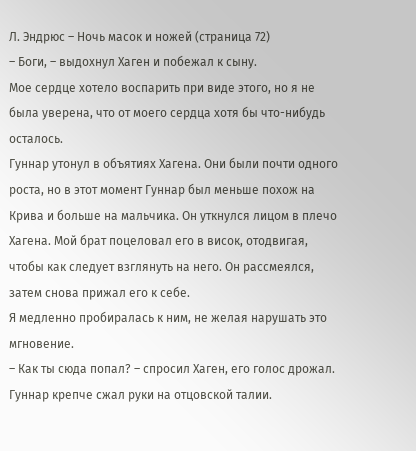Л. Эндрюс – Ночь масок и ножей (страница 72)
– Боги, – выдохнул Хаген и побежал к сыну.
Мое сердце хотело воспарить при виде этого, но я не была уверена, что от моего сердца хотя бы что-нибудь осталось.
Гуннар утонул в объятиях Хагена. Они были почти одного роста, но в этот момент Гуннар был меньше похож на Крива и больше на мальчика. Он уткнулся лицом в плечо Хагена. Мой брат поцеловал его в висок, отодвигая, чтобы как следует взглянуть на него. Он рассмеялся, затем снова прижал его к себе.
Я медленно пробиралась к ним, не желая нарушать это мгновение.
– Как ты сюда попал? – спросил Хаген, его голос дрожал.
Гуннар крепче сжал руки на отцовской талии.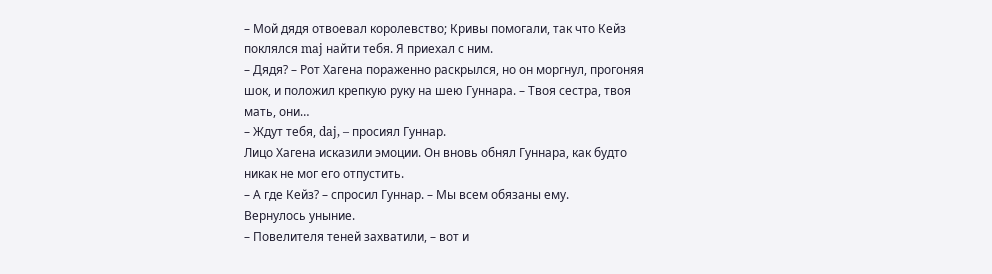– Мой дядя отвоевал королевство; Кривы помогали, так что Кейз поклялся maj найти тебя. Я приехал с ним.
– Дядя? – Рот Хагена пораженно раскрылся, но он моргнул, прогоняя шок, и положил крепкую руку на шею Гуннара. – Твоя сестра, твоя мать, они…
– Ждут тебя, daj, – просиял Гуннар.
Лицо Хагена исказили эмоции. Он вновь обнял Гуннара, как будто никак не мог его отпустить.
– А где Кейз? – спросил Гуннар. – Мы всем обязаны ему.
Вернулось уныние.
– Повелителя теней захватили, – вот и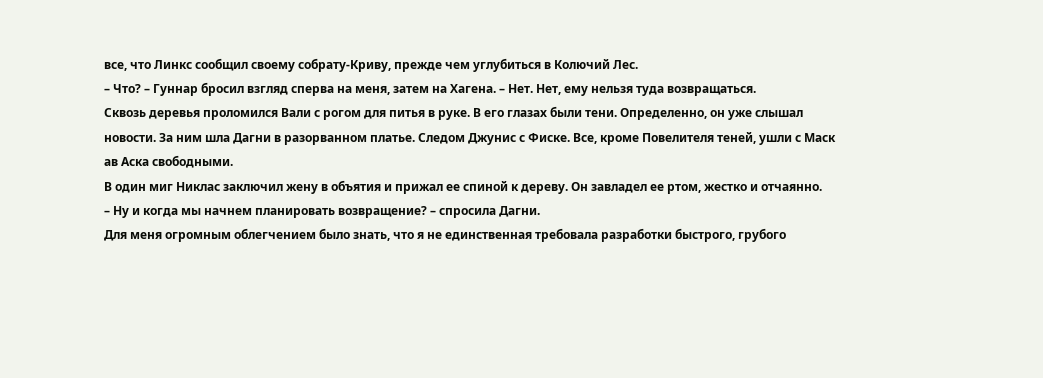все, что Линкс сообщил своему собрату-Криву, прежде чем углубиться в Колючий Лес.
– Что? – Гуннар бросил взгляд сперва на меня, затем на Хагена. – Нет. Нет, ему нельзя туда возвращаться.
Сквозь деревья проломился Вали с рогом для питья в руке. В его глазах были тени. Определенно, он уже слышал новости. За ним шла Дагни в разорванном платье. Следом Джунис с Фиске. Все, кроме Повелителя теней, ушли с Маск ав Аска свободными.
В один миг Никлас заключил жену в объятия и прижал ее спиной к дереву. Он завладел ее ртом, жестко и отчаянно.
– Ну и когда мы начнем планировать возвращение? – спросила Дагни.
Для меня огромным облегчением было знать, что я не единственная требовала разработки быстрого, грубого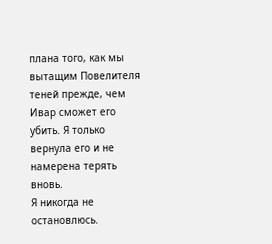плана того, как мы вытащим Повелителя теней прежде, чем Ивар сможет его убить. Я только вернула его и не намерена терять вновь.
Я никогда не остановлюсь.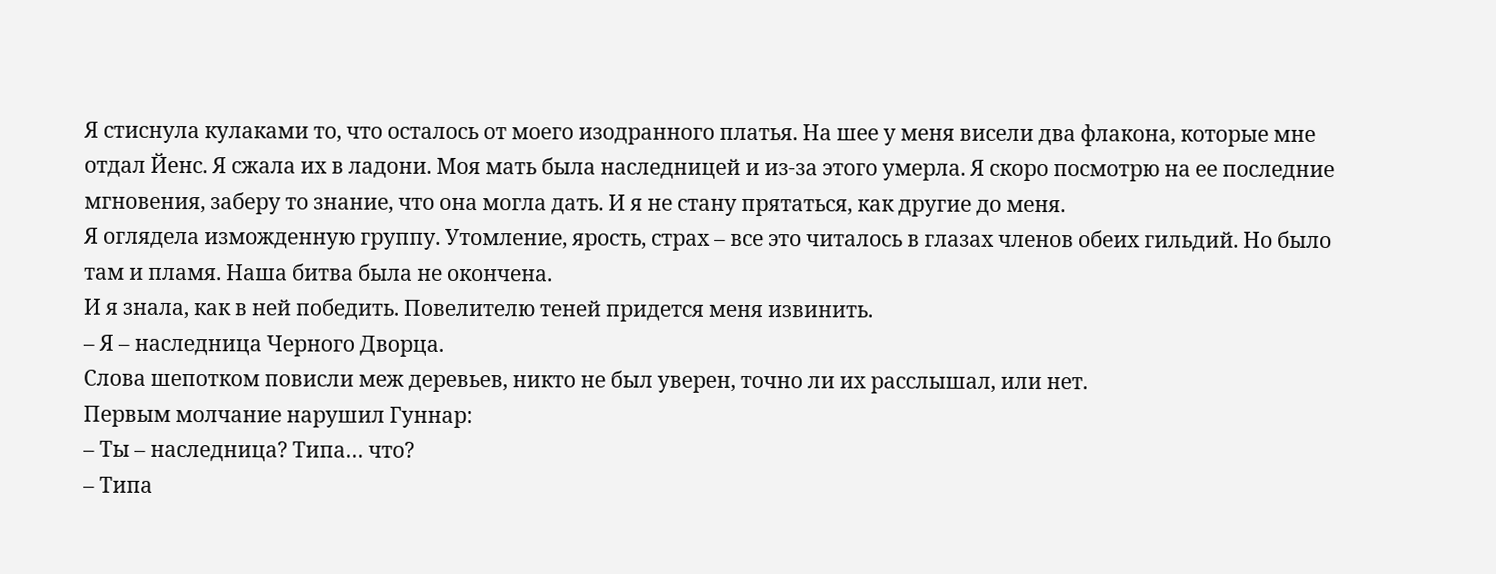Я стиснула кулаками то, что осталось от моего изодранного платья. На шее у меня висели два флакона, которые мне отдал Йенс. Я сжала их в ладони. Моя мать была наследницей и из-за этого умерла. Я скоро посмотрю на ее последние мгновения, заберу то знание, что она могла дать. И я не стану прятаться, как другие до меня.
Я оглядела изможденную группу. Утомление, ярость, страх – все это читалось в глазах членов обеих гильдий. Но было там и пламя. Наша битва была не окончена.
И я знала, как в ней победить. Повелителю теней придется меня извинить.
– Я – наследница Черного Дворца.
Слова шепотком повисли меж деревьев, никто не был уверен, точно ли их расслышал, или нет.
Первым молчание нарушил Гуннар:
– Ты – наследница? Типа… что?
– Типа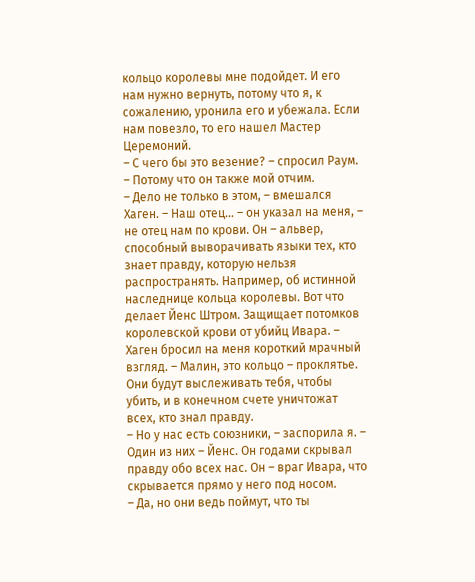кольцо королевы мне подойдет. И его нам нужно вернуть, потому что я, к сожалению, уронила его и убежала. Если нам повезло, то его нашел Мастер Церемоний.
– С чего бы это везение? – спросил Раум.
– Потому что он также мой отчим.
– Дело не только в этом, – вмешался Хаген. – Наш отец… – он указал на меня, – не отец нам по крови. Он – альвер, способный выворачивать языки тех, кто знает правду, которую нельзя распространять. Например, об истинной наследнице кольца королевы. Вот что делает Йенс Штром. Защищает потомков королевской крови от убийц Ивара. – Хаген бросил на меня короткий мрачный взгляд. – Малин, это кольцо – проклятье. Они будут выслеживать тебя, чтобы убить, и в конечном счете уничтожат всех, кто знал правду.
– Но у нас есть союзники, – заспорила я. – Один из них – Йенс. Он годами скрывал правду обо всех нас. Он – враг Ивара, что скрывается прямо у него под носом.
– Да, но они ведь поймут, что ты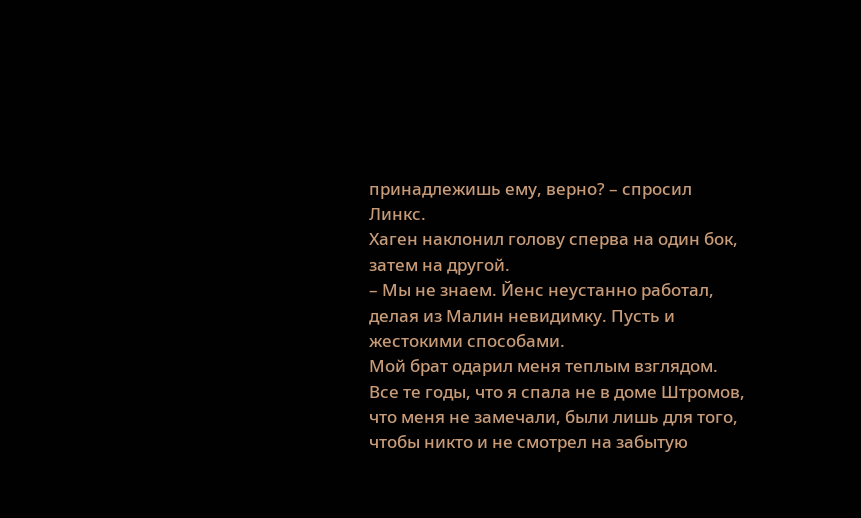принадлежишь ему, верно? – спросил Линкс.
Хаген наклонил голову сперва на один бок, затем на другой.
– Мы не знаем. Йенс неустанно работал, делая из Малин невидимку. Пусть и жестокими способами.
Мой брат одарил меня теплым взглядом. Все те годы, что я спала не в доме Штромов, что меня не замечали, были лишь для того, чтобы никто и не смотрел на забытую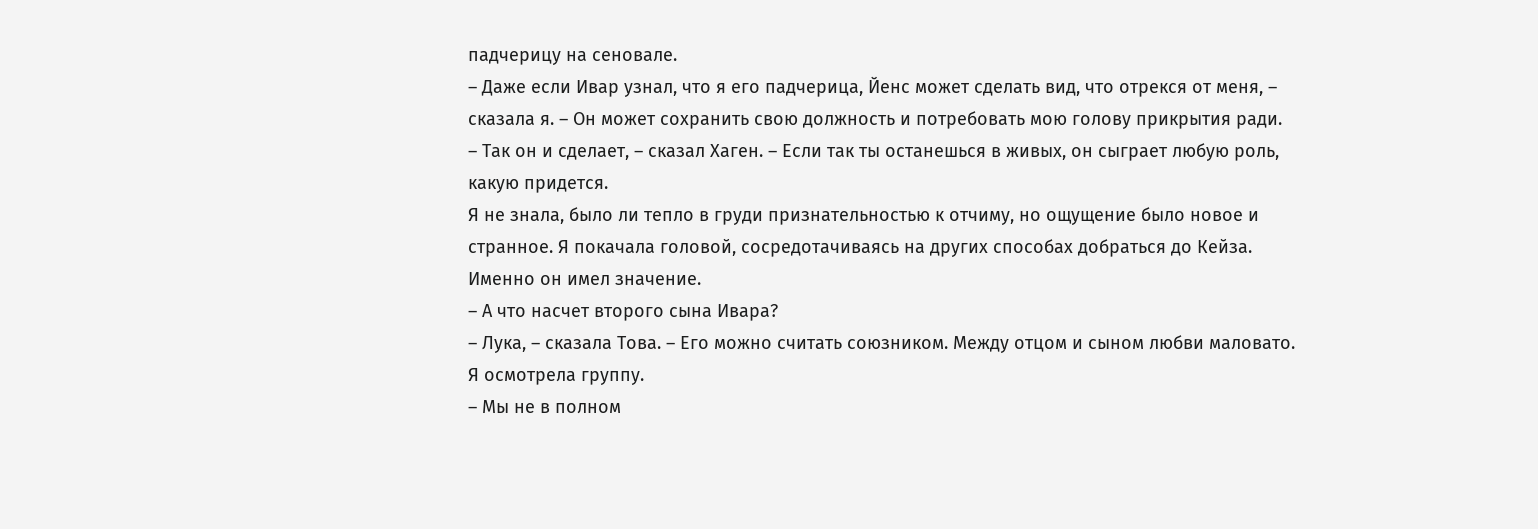падчерицу на сеновале.
– Даже если Ивар узнал, что я его падчерица, Йенс может сделать вид, что отрекся от меня, – сказала я. – Он может сохранить свою должность и потребовать мою голову прикрытия ради.
– Так он и сделает, – сказал Хаген. – Если так ты останешься в живых, он сыграет любую роль, какую придется.
Я не знала, было ли тепло в груди признательностью к отчиму, но ощущение было новое и странное. Я покачала головой, сосредотачиваясь на других способах добраться до Кейза. Именно он имел значение.
– А что насчет второго сына Ивара?
– Лука, – сказала Това. – Его можно считать союзником. Между отцом и сыном любви маловато.
Я осмотрела группу.
– Мы не в полном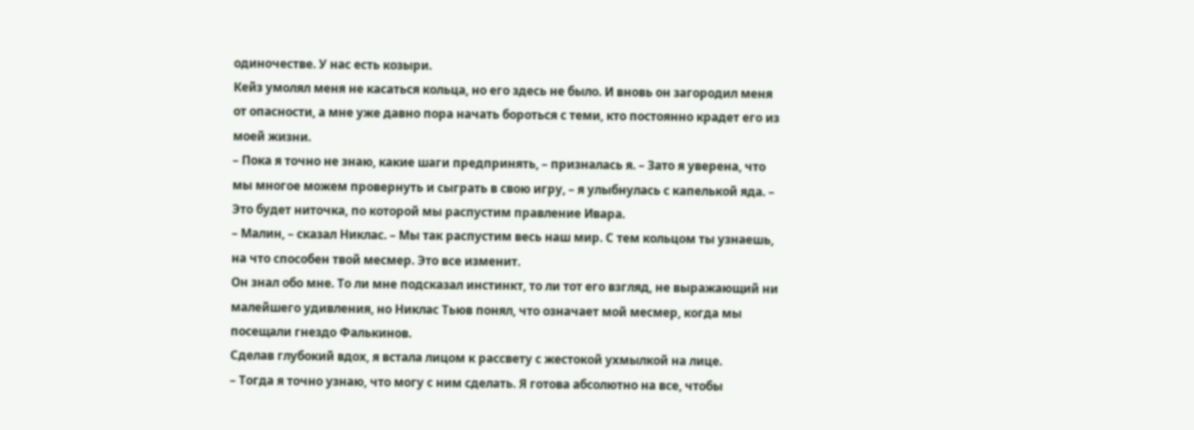одиночестве. У нас есть козыри.
Кейз умолял меня не касаться кольца, но его здесь не было. И вновь он загородил меня от опасности, а мне уже давно пора начать бороться с теми, кто постоянно крадет его из моей жизни.
– Пока я точно не знаю, какие шаги предпринять, – призналась я. – Зато я уверена, что мы многое можем провернуть и сыграть в свою игру, – я улыбнулась с капелькой яда. – Это будет ниточка, по которой мы распустим правление Ивара.
– Малин, – сказал Никлас. – Мы так распустим весь наш мир. С тем кольцом ты узнаешь, на что способен твой месмер. Это все изменит.
Он знал обо мне. То ли мне подсказал инстинкт, то ли тот его взгляд, не выражающий ни малейшего удивления, но Никлас Тьюв понял, что означает мой месмер, когда мы посещали гнездо Фалькинов.
Сделав глубокий вдох, я встала лицом к рассвету с жестокой ухмылкой на лице.
– Тогда я точно узнаю, что могу с ним сделать. Я готова абсолютно на все, чтобы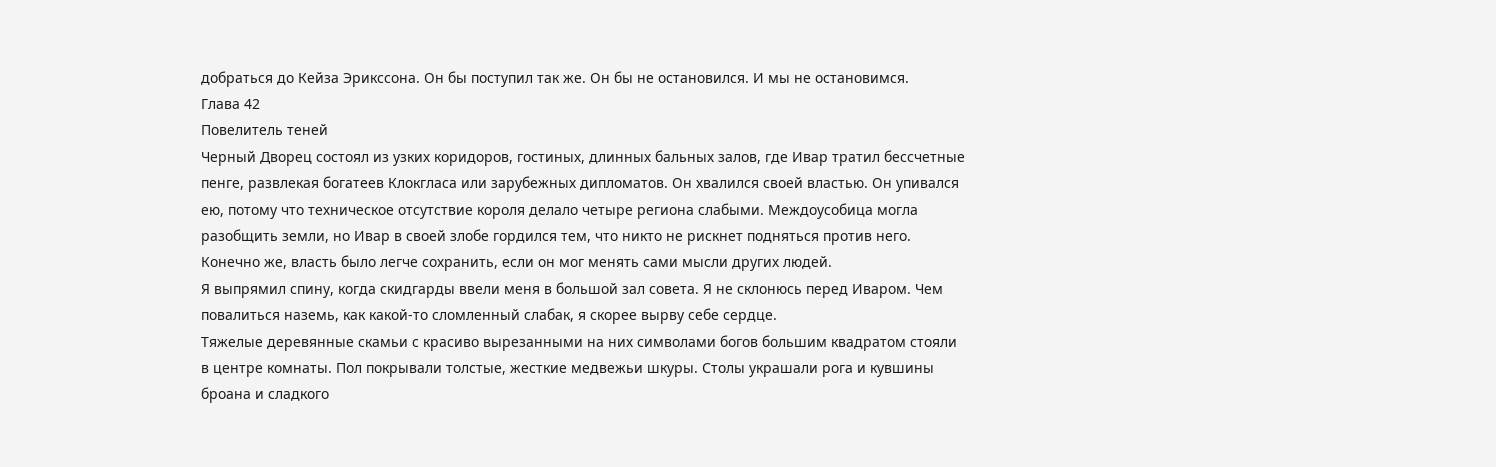добраться до Кейза Эрикссона. Он бы поступил так же. Он бы не остановился. И мы не остановимся.
Глава 42
Повелитель теней
Черный Дворец состоял из узких коридоров, гостиных, длинных бальных залов, где Ивар тратил бессчетные пенге, развлекая богатеев Клокгласа или зарубежных дипломатов. Он хвалился своей властью. Он упивался ею, потому что техническое отсутствие короля делало четыре региона слабыми. Междоусобица могла разобщить земли, но Ивар в своей злобе гордился тем, что никто не рискнет подняться против него.
Конечно же, власть было легче сохранить, если он мог менять сами мысли других людей.
Я выпрямил спину, когда скидгарды ввели меня в большой зал совета. Я не склонюсь перед Иваром. Чем повалиться наземь, как какой-то сломленный слабак, я скорее вырву себе сердце.
Тяжелые деревянные скамьи с красиво вырезанными на них символами богов большим квадратом стояли в центре комнаты. Пол покрывали толстые, жесткие медвежьи шкуры. Столы украшали рога и кувшины броана и сладкого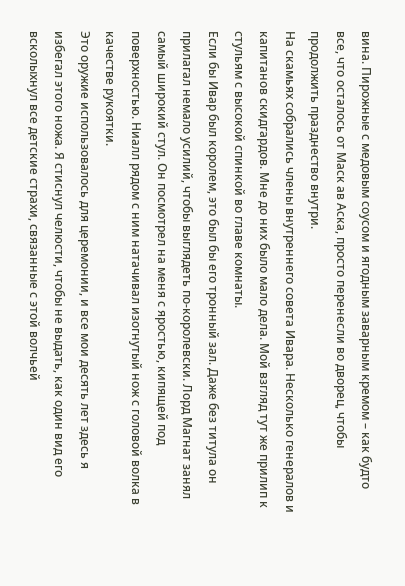вина. Пирожные с медовым соусом и ягодным заварным кремом – как будто все, что осталось от Маск ав Аска, просто перенесли во дворец, чтобы продолжить празднество внутри.
На скамьях собрались члены внутреннего совета Ивара. Несколько генералов и капитанов скидгардов. Мне до них было мало дела. Мой взгляд тут же прилип к стульям с высокой спинкой во главе комнаты.
Если бы Ивар был королем, это был бы его тронный зал. Даже без титула он прилагал немало усилий, чтобы выглядеть по-королевски. Лорд Магнат занял самый широкий стул. Он посмотрел на меня с яростью, кипящей под поверхностью. Ниалл рядом с ним натачивал изогнутый нож с головой волка в качестве рукоятки.
Это оружие использовалось для церемонии, и все мои десять лет здесь я избегал этого ножа. Я стиснул челюсти, чтобы не выдать, как один вид его всколыхнул все детские страхи, связанные с этой волчьей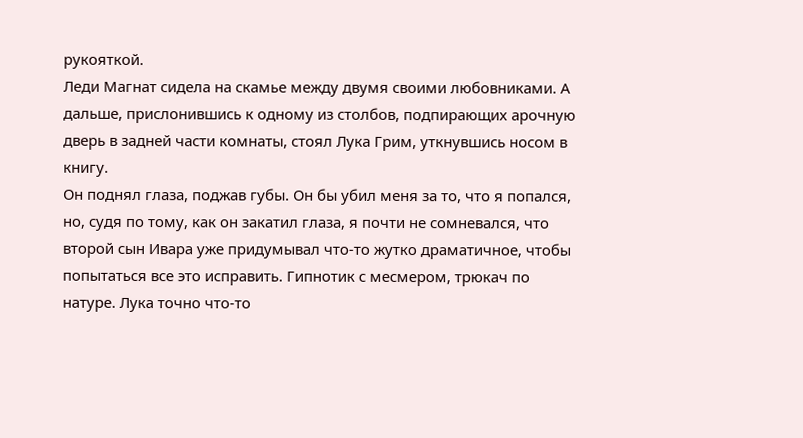рукояткой.
Леди Магнат сидела на скамье между двумя своими любовниками. А дальше, прислонившись к одному из столбов, подпирающих арочную дверь в задней части комнаты, стоял Лука Грим, уткнувшись носом в книгу.
Он поднял глаза, поджав губы. Он бы убил меня за то, что я попался, но, судя по тому, как он закатил глаза, я почти не сомневался, что второй сын Ивара уже придумывал что-то жутко драматичное, чтобы попытаться все это исправить. Гипнотик с месмером, трюкач по натуре. Лука точно что-то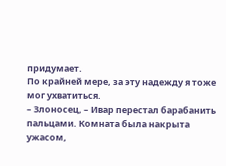придумает.
По крайней мере, за эту надежду я тоже мог ухватиться.
– Злоносец, – Ивар перестал барабанить пальцами. Комната была накрыта ужасом,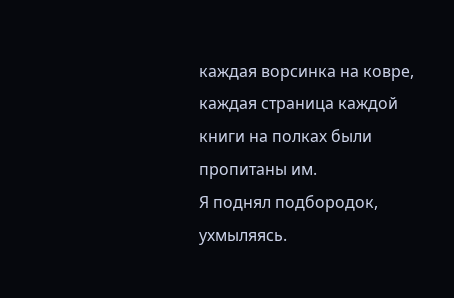каждая ворсинка на ковре, каждая страница каждой книги на полках были пропитаны им.
Я поднял подбородок, ухмыляясь.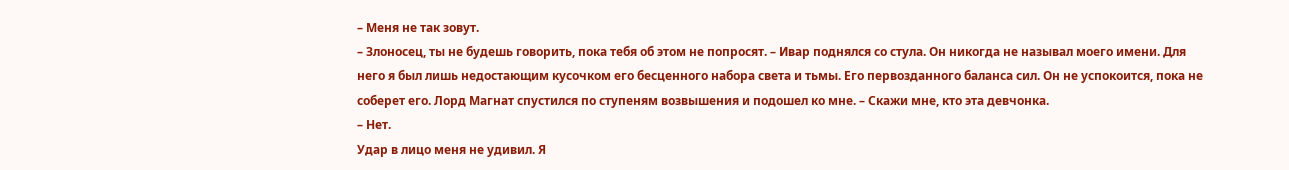– Меня не так зовут.
– Злоносец, ты не будешь говорить, пока тебя об этом не попросят. – Ивар поднялся со стула. Он никогда не называл моего имени. Для него я был лишь недостающим кусочком его бесценного набора света и тьмы. Его первозданного баланса сил. Он не успокоится, пока не соберет его. Лорд Магнат спустился по ступеням возвышения и подошел ко мне. – Скажи мне, кто эта девчонка.
– Нет.
Удар в лицо меня не удивил. Я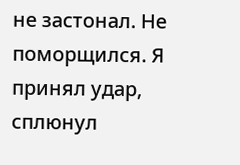не застонал. Не поморщился. Я принял удар, сплюнул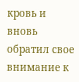кровь и вновь обратил свое внимание к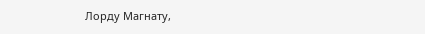Лорду Магнату,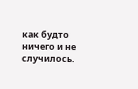как будто ничего и не случилось.